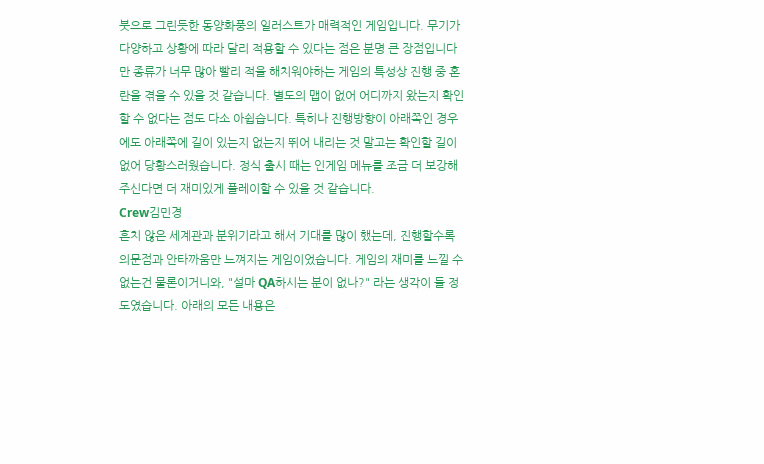붓으로 그린듯한 동양화풍의 일러스트가 매력적인 게임입니다. 무기가 다양하고 상황에 따라 달리 적용할 수 있다는 점은 분명 큰 장점입니다만 종류가 너무 많아 빨리 적을 해치워야하는 게임의 특성상 진행 중 혼란을 겪을 수 있을 것 같습니다. 별도의 맵이 없어 어디까지 왔는지 확인할 수 없다는 점도 다소 아쉽습니다. 특히나 진행방향이 아래쪽인 경우에도 아래쪽에 길이 있는지 없는지 뛰어 내리는 것 말고는 확인할 길이 없어 당황스러웠습니다. 정식 출시 때는 인게임 메뉴를 조금 더 보강해주신다면 더 재미있게 플레이할 수 있을 것 같습니다.
Crew김민경
흔치 않은 세계관과 분위기라고 해서 기대를 많이 했는데, 진행할수록 의문점과 안타까움만 느껴지는 게임이었습니다. 게임의 재미를 느낄 수 없는건 물론이거니와, "설마 QA하시는 분이 없나?" 라는 생각이 들 정도였습니다. 아래의 모든 내용은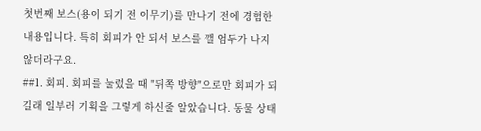첫번째 보스(용이 되기 전 이무기)를 만나기 전에 경험한 내용입니다. 특히 회피가 안 되서 보스를 깰 엄두가 나지 않더라구요.
##1. 회피. 회피를 눌렀을 때 "뒤쪽 방향"으로만 회피가 되길래 일부러 기획을 그렇게 하신줄 알았습니다. 동물 상태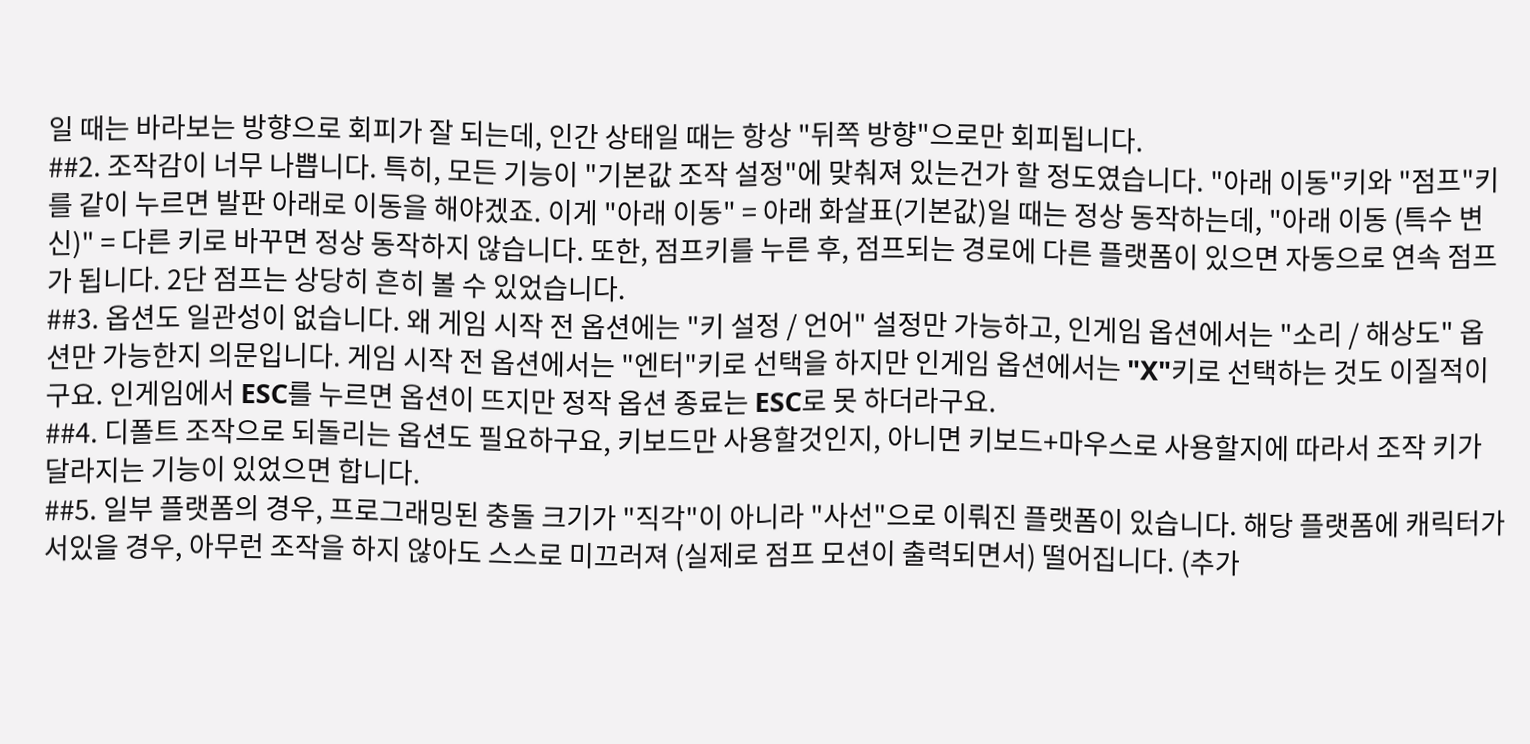일 때는 바라보는 방향으로 회피가 잘 되는데, 인간 상태일 때는 항상 "뒤쪽 방향"으로만 회피됩니다.
##2. 조작감이 너무 나쁩니다. 특히, 모든 기능이 "기본값 조작 설정"에 맞춰져 있는건가 할 정도였습니다. "아래 이동"키와 "점프"키를 같이 누르면 발판 아래로 이동을 해야겠죠. 이게 "아래 이동" = 아래 화살표(기본값)일 때는 정상 동작하는데, "아래 이동 (특수 변신)" = 다른 키로 바꾸면 정상 동작하지 않습니다. 또한, 점프키를 누른 후, 점프되는 경로에 다른 플랫폼이 있으면 자동으로 연속 점프가 됩니다. 2단 점프는 상당히 흔히 볼 수 있었습니다.
##3. 옵션도 일관성이 없습니다. 왜 게임 시작 전 옵션에는 "키 설정 / 언어" 설정만 가능하고, 인게임 옵션에서는 "소리 / 해상도" 옵션만 가능한지 의문입니다. 게임 시작 전 옵션에서는 "엔터"키로 선택을 하지만 인게임 옵션에서는 "X"키로 선택하는 것도 이질적이구요. 인게임에서 ESC를 누르면 옵션이 뜨지만 정작 옵션 종료는 ESC로 못 하더라구요.
##4. 디폴트 조작으로 되돌리는 옵션도 필요하구요, 키보드만 사용할것인지, 아니면 키보드+마우스로 사용할지에 따라서 조작 키가 달라지는 기능이 있었으면 합니다.
##5. 일부 플랫폼의 경우, 프로그래밍된 충돌 크기가 "직각"이 아니라 "사선"으로 이뤄진 플랫폼이 있습니다. 해당 플랫폼에 캐릭터가 서있을 경우, 아무런 조작을 하지 않아도 스스로 미끄러져 (실제로 점프 모션이 출력되면서) 떨어집니다. (추가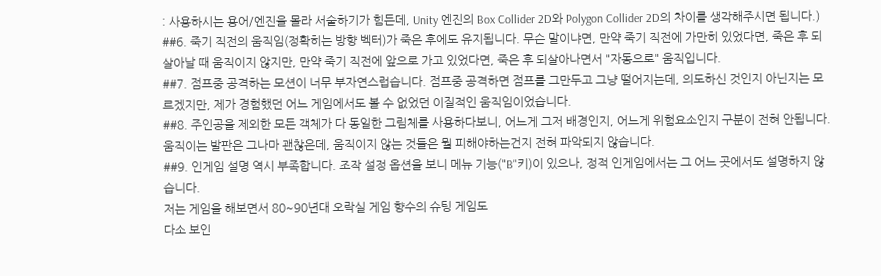: 사용하시는 용어/엔진을 몰라 서술하기가 힘든데, Unity 엔진의 Box Collider 2D와 Polygon Collider 2D의 차이를 생각해주시면 됩니다.)
##6. 죽기 직전의 움직임(정확히는 방향 벡터)가 죽은 후에도 유지됩니다. 무슨 말이냐면, 만약 죽기 직전에 가만히 있었다면, 죽은 후 되살아날 때 움직이지 않지만, 만약 죽기 직전에 앞으로 가고 있었다면, 죽은 후 되살아나면서 "자동으로" 움직입니다.
##7. 점프중 공격하는 모션이 너무 부자연스럽습니다. 점프중 공격하면 점프를 그만두고 그냥 떨어지는데, 의도하신 것인지 아닌지는 모르겠지만, 제가 경험했던 어느 게임에서도 볼 수 없었던 이질적인 움직임이었습니다.
##8. 주인공을 제외한 모든 객체가 다 동일한 그림체를 사용하다보니, 어느게 그저 배경인지, 어느게 위험요소인지 구분이 전혀 안됩니다. 움직이는 발판은 그나마 괜찮은데, 움직이지 않는 것들은 뭘 피해야하는건지 전혀 파악되지 않습니다.
##9. 인게임 설명 역시 부족합니다. 조작 설정 옵션을 보니 메뉴 기능("B"키)이 있으나, 정적 인게임에서는 그 어느 곳에서도 설명하지 않습니다.
저는 게임을 해보면서 80~90년대 오락실 게임 향수의 슈팅 게임도
다소 보인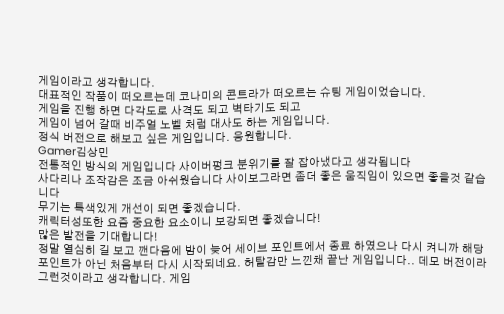게임이라고 생각합니다.
대표적인 작품이 떠오르는데 코나미의 콘트라가 떠오르는 슈팅 게임이었습니다.
게임을 진행 하면 다각도로 사격도 되고 벽타기도 되고
게임이 넘어 갈때 비주얼 노벨 처럼 대사도 하는 게임입니다.
정식 버전으로 해보고 싶은 게임입니다. 응원합니다.
Gamer김상민
전통적인 방식의 게임입니다 사이버펑크 분위기를 잘 잡아냈다고 생각됩니다
사다리나 조작감은 조금 아쉬웠습니다 사이보그라면 좀더 좋은 움직임이 있으면 좋을것 같습니다
무기는 특색있게 개선이 되면 좋겠습니다.
캐릭터성또한 요즘 중요한 요소이니 보강되면 좋겠습니다!
많은 발전을 기대합니다!
정말 열심히 길 보고 깬다음에 밤이 늦어 세이브 포인트에서 종료 하였으나 다시 켜니까 해당 포인트가 아닌 처음부터 다시 시작되네요. 허탈감만 느낀채 끝난 게임입니다.. 데모 버전이라 그런것이라고 생각합니다. 게임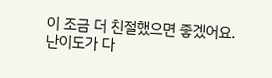이 조금 더 친절했으면 좋겠어요. 난이도가 다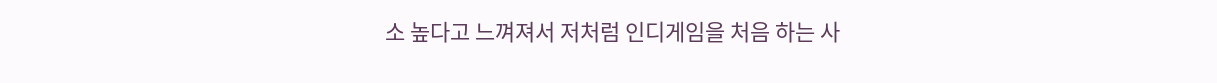소 높다고 느껴져서 저처럼 인디게임을 처음 하는 사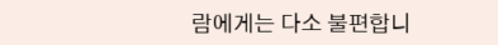람에게는 다소 불편합니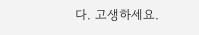다. 고생하세요.